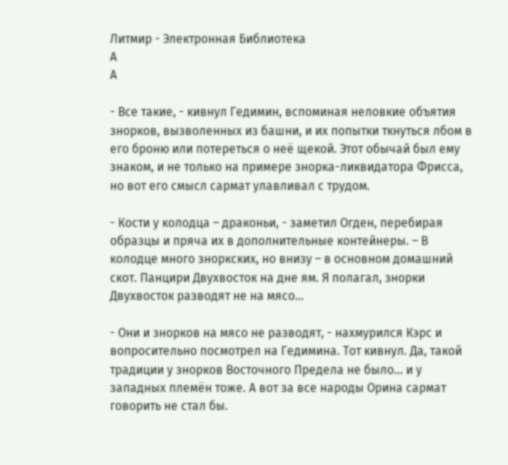Литмир - Электронная Библиотека
A
A

- Все такие, - кивнул Гедимин, вспоминая неловкие объятия знорков, вызволенных из башни, и их попытки ткнуться лбом в его броню или потереться о неё щекой. Этот обычай был ему знаком, и не только на примере знорка-ликвидатора Фрисса, но вот его смысл сармат улавливал с трудом.

- Кости у колодца – драконьи, - заметил Огден, перебирая образцы и пряча их в дополнительные контейнеры. – В колодце много зноркских, но внизу – в основном домашний скот. Панцири Двухвосток на дне ям. Я полагал, знорки Двухвосток разводят не на мясо…

- Они и знорков на мясо не разводят, - нахмурился Кэрс и вопросительно посмотрел на Гедимина. Тот кивнул. Да, такой традиции у знорков Восточного Предела не было… и у западных племён тоже. А вот за все народы Орина сармат говорить не стал бы.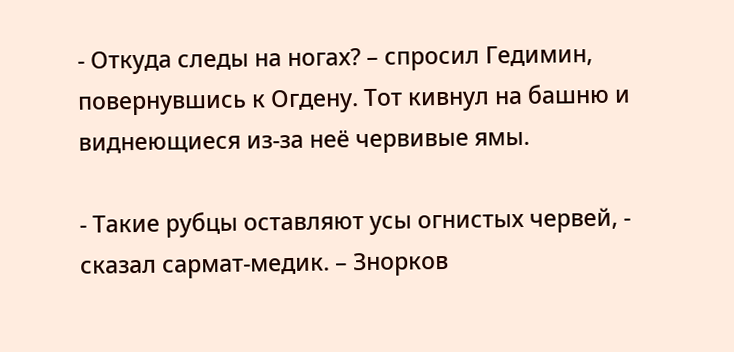- Откуда следы на ногах? – спросил Гедимин, повернувшись к Огдену. Тот кивнул на башню и виднеющиеся из-за неё червивые ямы.

- Такие рубцы оставляют усы огнистых червей, - сказал сармат-медик. – Знорков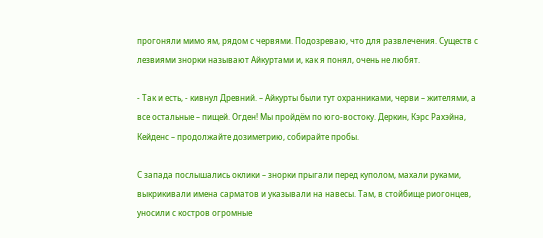прогоняли мимо ям, рядом с червями. Подозреваю, что для развлечения. Существ с лезвиями знорки называют Айкуртами и, как я понял, очень не любят.

- Так и есть, - кивнул Древний. – Айкурты были тут охранниками, черви – жителями, а все остальные – пищей. Огден! Мы пройдём по юго-востоку. Деркин, Кэрс Рахэйна, Кейденс – продолжайте дозиметрию, собирайте пробы.

С запада послышались оклики – знорки прыгали перед куполом, махали руками, выкрикивали имена сарматов и указывали на навесы. Там, в стойбище риогонцев, уносили с костров огромные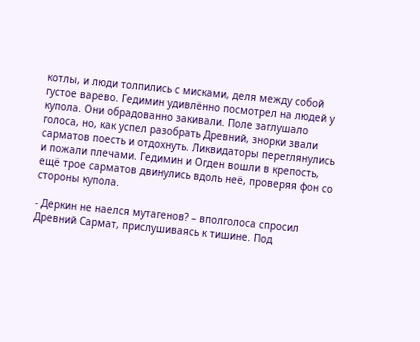котлы, и люди толпились с мисками, деля между собой густое варево. Гедимин удивлённо посмотрел на людей у купола. Они обрадованно закивали. Поле заглушало голоса, но, как успел разобрать Древний, знорки звали сарматов поесть и отдохнуть. Ликвидаторы переглянулись и пожали плечами. Гедимин и Огден вошли в крепость, ещё трое сарматов двинулись вдоль неё, проверяя фон со стороны купола.

- Деркин не наелся мутагенов? – вполголоса спросил Древний Сармат, прислушиваясь к тишине. Под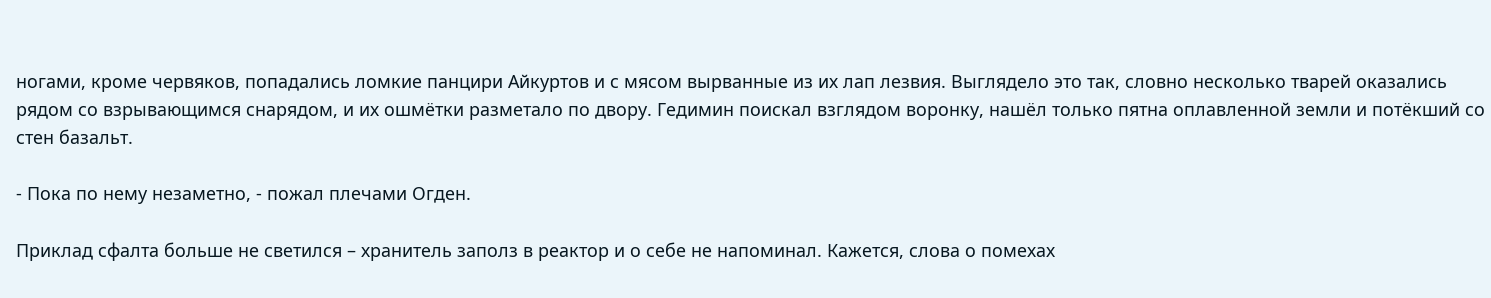ногами, кроме червяков, попадались ломкие панцири Айкуртов и с мясом вырванные из их лап лезвия. Выглядело это так, словно несколько тварей оказались рядом со взрывающимся снарядом, и их ошмётки разметало по двору. Гедимин поискал взглядом воронку, нашёл только пятна оплавленной земли и потёкший со стен базальт.

- Пока по нему незаметно, - пожал плечами Огден.

Приклад сфалта больше не светился – хранитель заполз в реактор и о себе не напоминал. Кажется, слова о помехах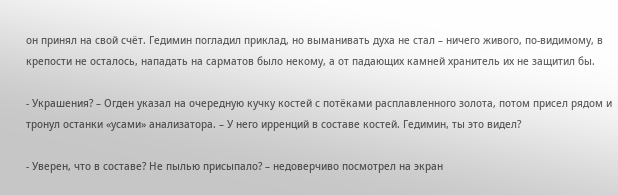он принял на свой счёт. Гедимин погладил приклад, но выманивать духа не стал – ничего живого, по-видимому, в крепости не осталось, нападать на сарматов было некому, а от падающих камней хранитель их не защитил бы.

- Украшения? – Огден указал на очередную кучку костей с потёками расплавленного золота, потом присел рядом и тронул останки «усами» анализатора. – У него ирренций в составе костей. Гедимин, ты это видел?

- Уверен, что в составе? Не пылью присыпало? – недоверчиво посмотрел на экран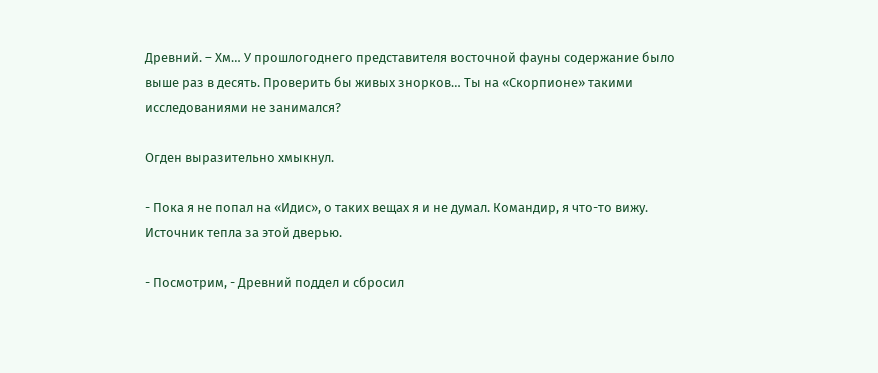Древний. – Хм… У прошлогоднего представителя восточной фауны содержание было выше раз в десять. Проверить бы живых знорков… Ты на «Скорпионе» такими исследованиями не занимался?

Огден выразительно хмыкнул.

- Пока я не попал на «Идис», о таких вещах я и не думал. Командир, я что-то вижу. Источник тепла за этой дверью.

- Посмотрим, - Древний поддел и сбросил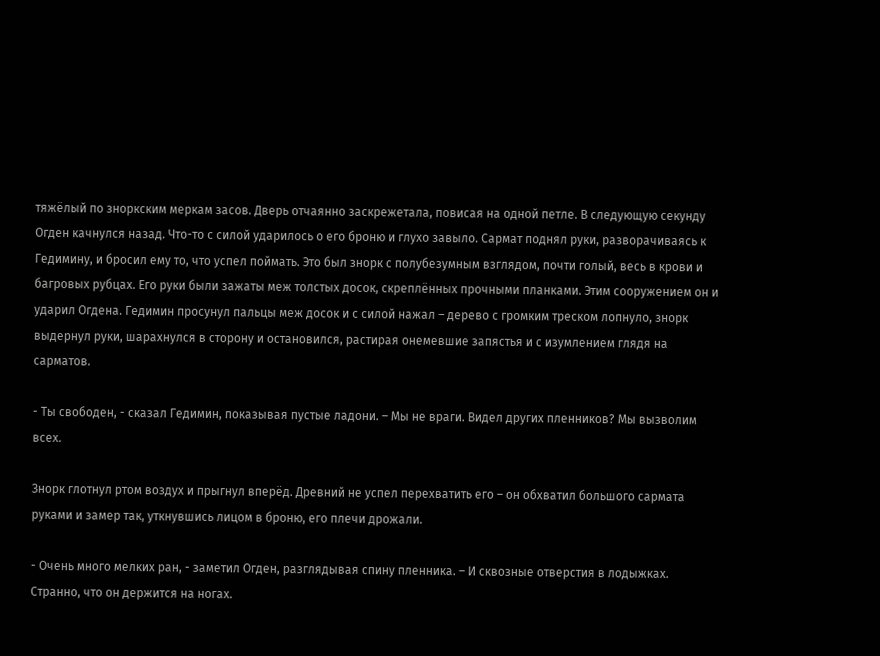тяжёлый по зноркским меркам засов. Дверь отчаянно заскрежетала, повисая на одной петле. В следующую секунду Огден качнулся назад. Что-то с силой ударилось о его броню и глухо завыло. Сармат поднял руки, разворачиваясь к Гедимину, и бросил ему то, что успел поймать. Это был знорк с полубезумным взглядом, почти голый, весь в крови и багровых рубцах. Его руки были зажаты меж толстых досок, скреплённых прочными планками. Этим сооружением он и ударил Огдена. Гедимин просунул пальцы меж досок и с силой нажал – дерево с громким треском лопнуло, знорк выдернул руки, шарахнулся в сторону и остановился, растирая онемевшие запястья и с изумлением глядя на сарматов.

- Ты свободен, - сказал Гедимин, показывая пустые ладони. – Мы не враги. Видел других пленников? Мы вызволим всех.

Знорк глотнул ртом воздух и прыгнул вперёд. Древний не успел перехватить его – он обхватил большого сармата руками и замер так, уткнувшись лицом в броню, его плечи дрожали.

- Очень много мелких ран, - заметил Огден, разглядывая спину пленника. – И сквозные отверстия в лодыжках. Странно, что он держится на ногах.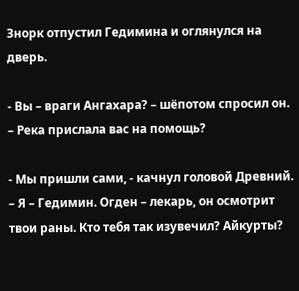Знорк отпустил Гедимина и оглянулся на дверь.

- Вы – враги Ангахара? – шёпотом спросил он. – Река прислала вас на помощь?

- Мы пришли сами, - качнул головой Древний. – Я – Гедимин. Огден – лекарь, он осмотрит твои раны. Кто тебя так изувечил? Айкурты?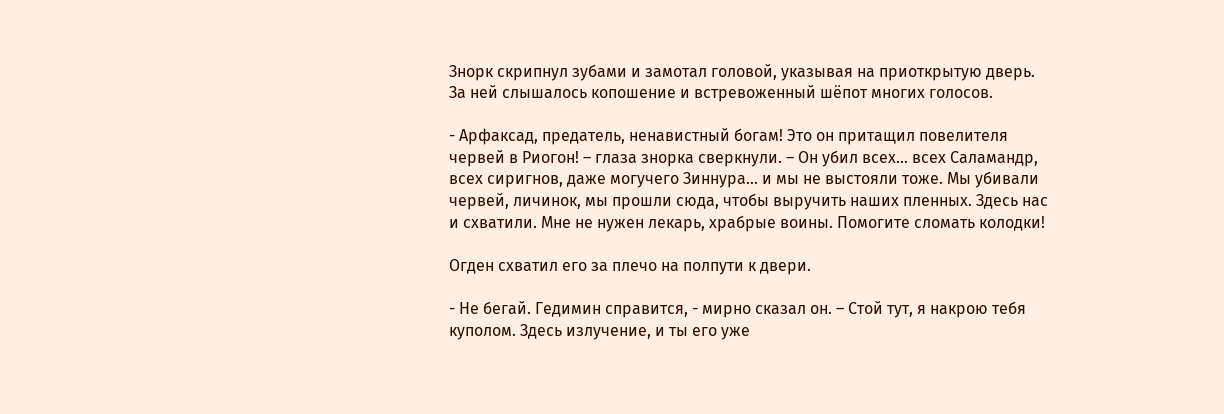Знорк скрипнул зубами и замотал головой, указывая на приоткрытую дверь. За ней слышалось копошение и встревоженный шёпот многих голосов.

- Арфаксад, предатель, ненавистный богам! Это он притащил повелителя червей в Риогон! – глаза знорка сверкнули. – Он убил всех… всех Саламандр, всех сиригнов, даже могучего Зиннура… и мы не выстояли тоже. Мы убивали червей, личинок, мы прошли сюда, чтобы выручить наших пленных. Здесь нас и схватили. Мне не нужен лекарь, храбрые воины. Помогите сломать колодки!

Огден схватил его за плечо на полпути к двери.

- Не бегай. Гедимин справится, - мирно сказал он. – Стой тут, я накрою тебя куполом. Здесь излучение, и ты его уже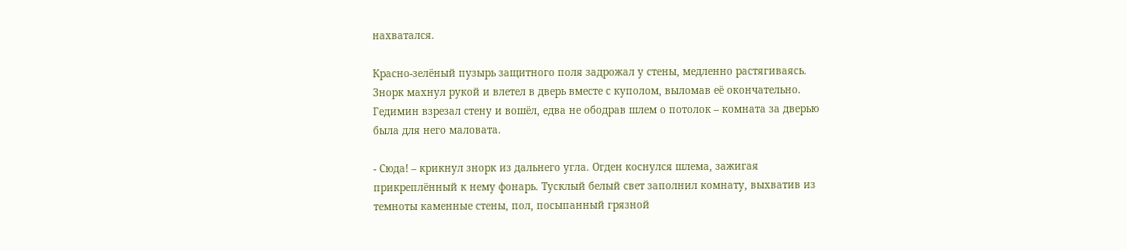нахватался.

Красно-зелёный пузырь защитного поля задрожал у стены, медленно растягиваясь. Знорк махнул рукой и влетел в дверь вместе с куполом, выломав её окончательно. Гедимин взрезал стену и вошёл, едва не ободрав шлем о потолок – комната за дверью была для него маловата.

- Сюда! – крикнул знорк из дальнего угла. Огден коснулся шлема, зажигая прикреплённый к нему фонарь. Тусклый белый свет заполнил комнату, выхватив из темноты каменные стены, пол, посыпанный грязной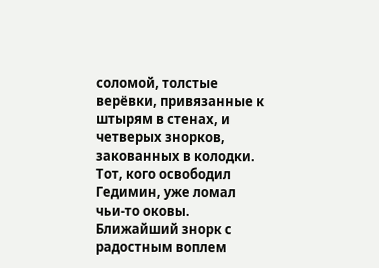соломой, толстые верёвки, привязанные к штырям в стенах, и четверых знорков, закованных в колодки. Тот, кого освободил Гедимин, уже ломал чьи-то оковы. Ближайший знорк с радостным воплем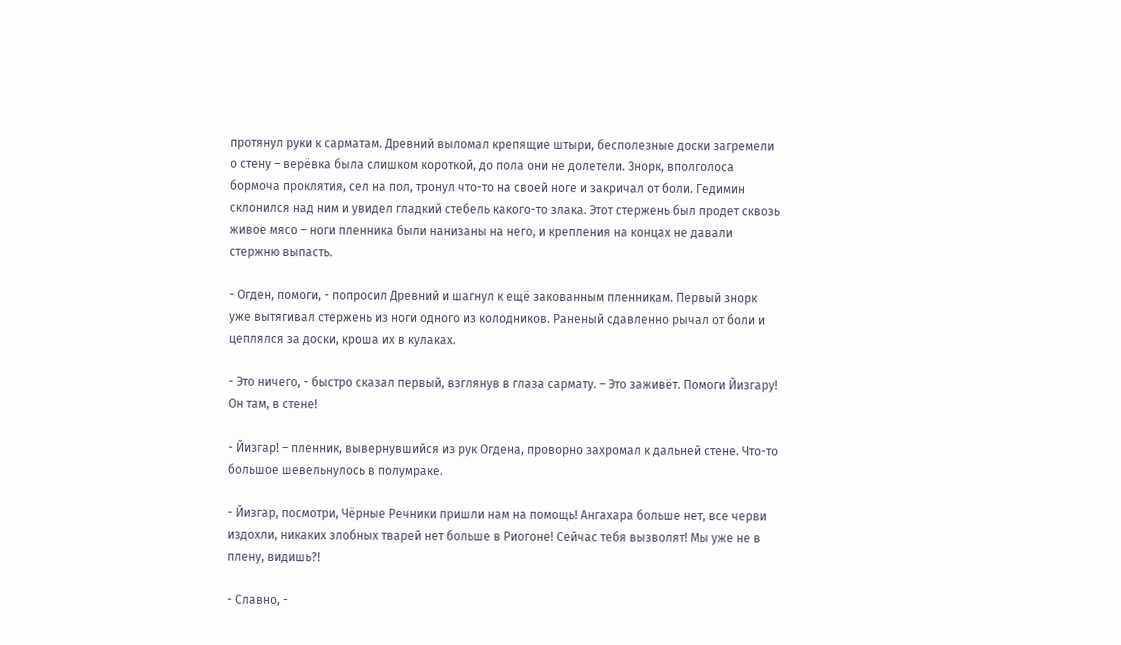протянул руки к сарматам. Древний выломал крепящие штыри, бесполезные доски загремели о стену – верёвка была слишком короткой, до пола они не долетели. Знорк, вполголоса бормоча проклятия, сел на пол, тронул что-то на своей ноге и закричал от боли. Гедимин склонился над ним и увидел гладкий стебель какого-то злака. Этот стержень был продет сквозь живое мясо – ноги пленника были нанизаны на него, и крепления на концах не давали стержню выпасть.

- Огден, помоги, - попросил Древний и шагнул к ещё закованным пленникам. Первый знорк уже вытягивал стержень из ноги одного из колодников. Раненый сдавленно рычал от боли и цеплялся за доски, кроша их в кулаках.

- Это ничего, - быстро сказал первый, взглянув в глаза сармату. – Это заживёт. Помоги Йизгару! Он там, в стене!

- Йизгар! – пленник, вывернувшийся из рук Огдена, проворно захромал к дальней стене. Что-то большое шевельнулось в полумраке.

- Йизгар, посмотри, Чёрные Речники пришли нам на помощь! Ангахара больше нет, все черви издохли, никаких злобных тварей нет больше в Риогоне! Сейчас тебя вызволят! Мы уже не в плену, видишь?!

- Славно, -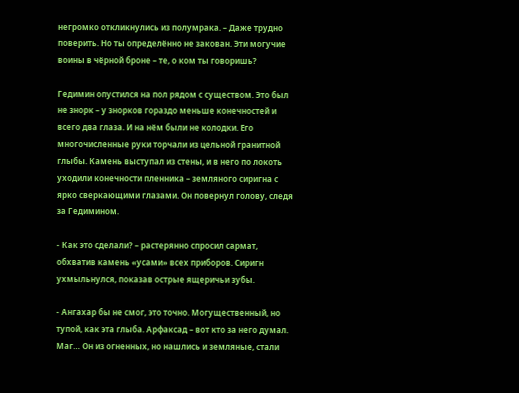негромко откликнулись из полумрака. – Даже трудно поверить. Но ты определённо не закован. Эти могучие воины в чёрной броне – те, о ком ты говоришь?

Гедимин опустился на пол рядом с существом. Это был не знорк – у знорков гораздо меньше конечностей и всего два глаза. И на нём были не колодки. Его многочисленные руки торчали из цельной гранитной глыбы. Камень выступал из стены, и в него по локоть уходили конечности пленника – земляного сиригна с ярко сверкающими глазами. Он повернул голову, следя за Гедимином.

- Как это сделали? – растерянно спросил сармат, обхватив камень «усами» всех приборов. Сиригн ухмыльнулся, показав острые ящеричьи зубы.

- Ангахар бы не смог, это точно. Могущественный, но тупой, как эта глыба. Арфаксад – вот кто за него думал. Маг… Он из огненных, но нашлись и земляные, стали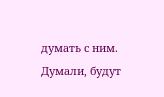думать с ним. Думали, будут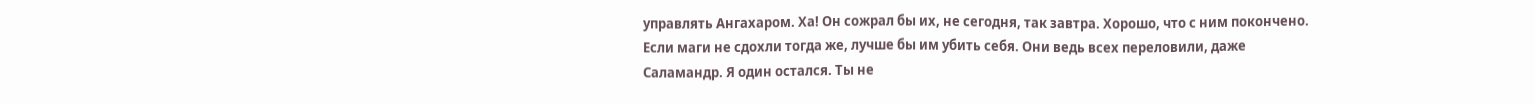управлять Ангахаром. Ха! Он сожрал бы их, не сегодня, так завтра. Хорошо, что с ним покончено. Если маги не сдохли тогда же, лучше бы им убить себя. Они ведь всех переловили, даже Саламандр. Я один остался. Ты не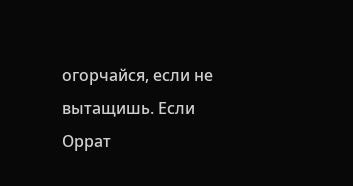огорчайся, если не вытащишь. Если Оррат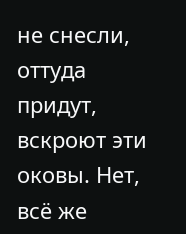не снесли, оттуда придут, вскроют эти оковы. Нет, всё же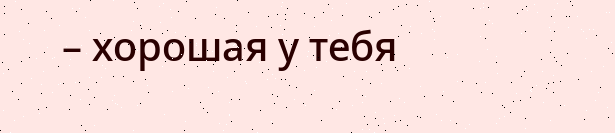– хорошая у тебя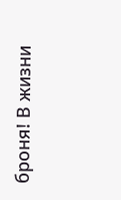броня! В жизни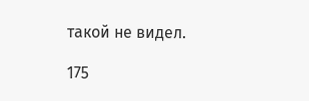такой не видел.

175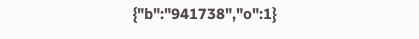{"b":"941738","o":1}